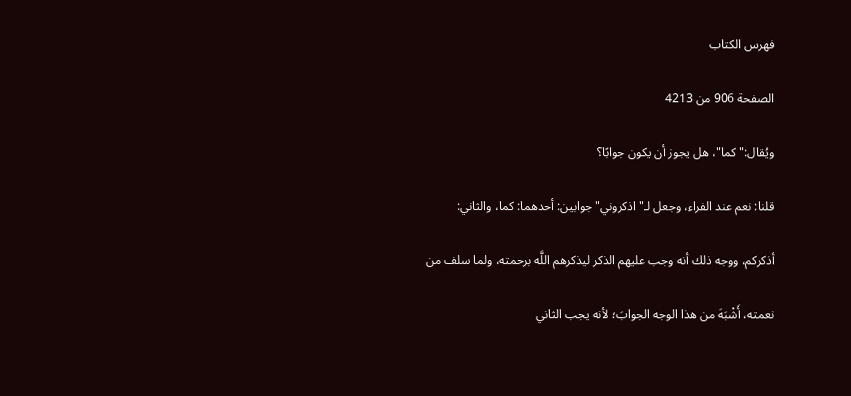فهرس الكتاب

الصفحة 906 من 4213

ويُقال:"كما"، هل يجوز أن يكون جوابًا؟

قلنا: نعم عند الفراء، وجعل لـ"اذكروني"جوابين: أحدهما: كما، والثاني:

أذكركم، ووجه ذلك أنه وجب عليهم الذكر ليذكرهم اللَّه برحمته، ولما سلف من

نعمته، أَشْبَهَ من هذا الوجه الجوابَ؛ لأنه يجب الثاني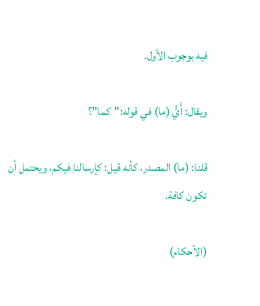فيه بوجوب الأول.

ويقال: أَيُّ (ما) في قوله:"كما"؟

قلنا: (ما) المصدر، كأنه قيل: كإرسالنا فيكم، ويحتمل أن تكون كافة.

(الأحكام)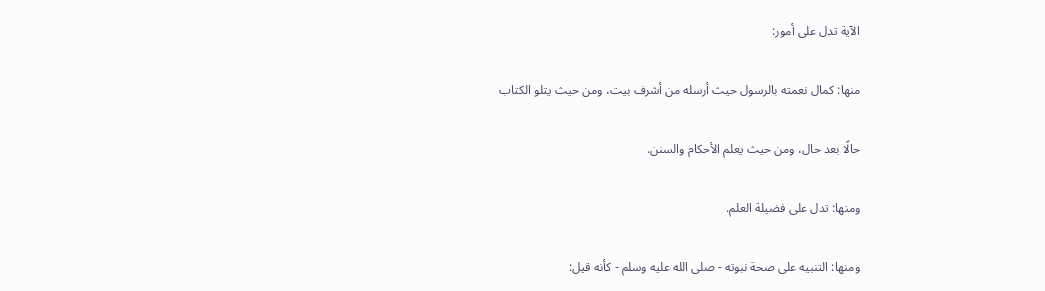الآية تدل على أمور:

منها: كمال نعمته بالرسول حيث أرسله من أشرف بيت، ومن حيث يتلو الكتاب

حالًا بعد حال، ومن حيث يعلم الأحكام والسنن.

ومنها: تدل على فضيلة العلم.

ومنها: التنبيه على صحة نبوته - صلى الله عليه وسلم - كأنه قيل: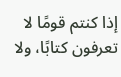إذا كنتم قومًا لا تعرفون كتابًا، ولا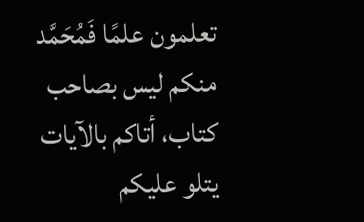تعلمون علمًا فَمُحَمَّد منكم ليس بصاحب كتاب، أتاكم بالآيات يتلو عليكم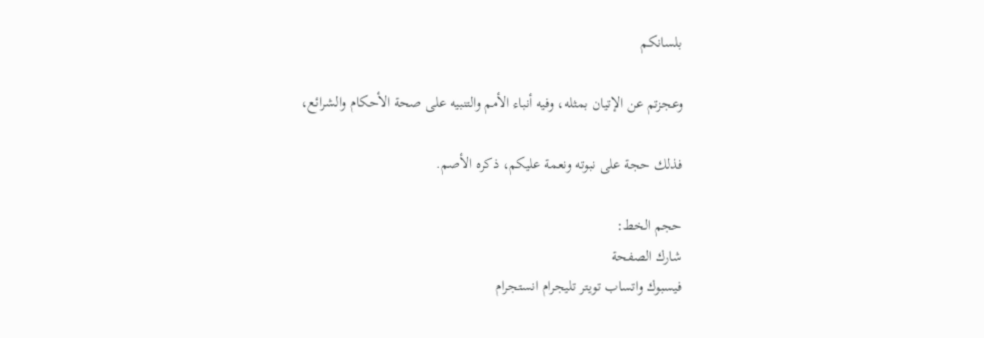بلسانكم

وعجزتم عن الإتيان بمثله، وفيه أنباء الأمم والتنبيه على صحة الأحكام والشرائع،

فذلك حجة على نبوته ونعمة عليكم، ذكره الأصم.

حجم الخط:
شارك الصفحة
فيسبوك واتساب تويتر تليجرام انستجرام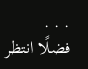. . .
فضلًا انتظر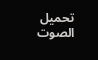تحميل الصوت